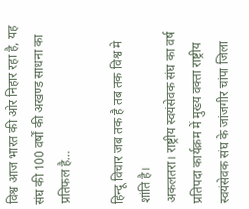विश्व आज भारत की ओर निहार रहा है, यह संघ की 100 वर्षों की अखण्ड साधना का प्रतिफल है…

हिन्दू विचार जब तक है तब तक विश्व मे शांति है।
अकलतरा। राष्ट्रीय स्वयंसेवक संघ का वर्ष प्रतिपदा कार्यक्रम में मुख्य वक्ता राष्ट्रीय स्वयंसेवक संघ के जांजगीर चांपा जिला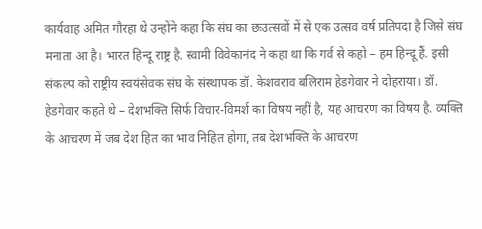कार्यवाह अमित गौरहा थे उन्होंने कहा कि संघ का छःउत्सवों में से एक उत्सव वर्ष प्रतिपदा है जिसे संघ मनाता आ है। भारत हिन्दू राष्ट्र है. स्वामी विवेकानंद ने कहा था कि गर्व से कहो – हम हिन्दू हैं. इसी संकल्प को राष्ट्रीय स्वयंसेवक संघ के संस्थापक डॉ. केशवराव बलिराम हेडगेवार ने दोहराया। डॉ. हेडगेवार कहते थे – देशभक्ति सिर्फ विचार-विमर्श का विषय नहीं है, यह आचरण का विषय है. व्यक्ति के आचरण में जब देश हित का भाव निहित होगा, तब देशभक्ति के आचरण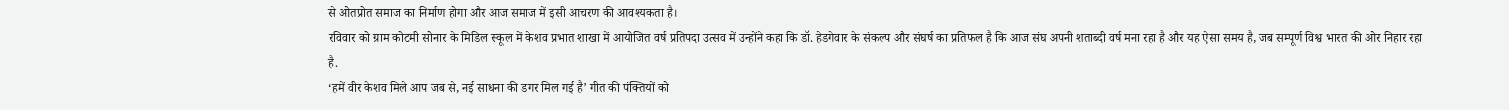से ओतप्रोत समाज का निर्माण होगा और आज समाज में इसी आचरण की आवश्यकता है।
रविवार को ग्राम कोटमी सोनार के मिडिल स्कूल में केशव प्रभात शाखा में आयोजित वर्ष प्रतिपदा उत्सव में उन्होंने कहा कि डॉ. हेडगेवार के संकल्प और संघर्ष का प्रतिफल है कि आज संघ अपनी शताब्दी वर्ष मना रहा है और यह ऐसा समय है, जब सम्पूर्ण विश्व भारत की ओर निहार रहा है.
‘हमें वीर केशव मिले आप जब से, नई साधना की डगर मिल गई है’ गीत की पंक्तियों को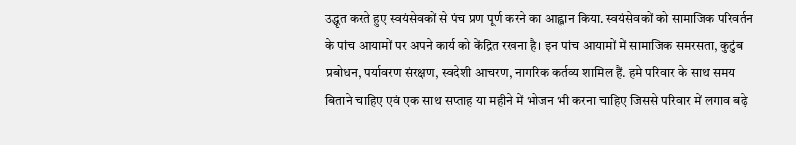उद्धृत करते हुए स्वयंसेवकों से पंच प्रण पूर्ण करने का आह्वान किया. स्वयंसेवकों को सामाजिक परिवर्तन के पांच आयामों पर अपने कार्य को केंद्रित रखना है। इन पांच आयामों में सामाजिक समरसता, कुटुंब प्रबोधन, पर्यावरण संरक्षण, स्वदेशी आचरण, नागरिक कर्तव्य शामिल हैं. हमे परिवार के साथ समय बिताने चाहिए एवं एक साथ सप्ताह या महीने में भोजन भी करना चाहिए जिससे परिवार में लगाव बढ़े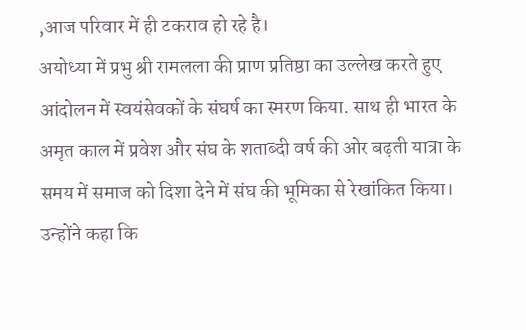,आज परिवार में ही टकराव हो रहे है।
अयोध्या में प्रभु श्री रामलला की प्राण प्रतिष्ठा का उल्लेख करते हुए आंदोलन में स्वयंसेवकों के संघर्ष का स्मरण किया. साथ ही भारत के अमृत काल में प्रवेश और संघ के शताब्दी वर्ष की ओर बढ़ती यात्रा के समय में समाज को दिशा देने में संघ की भूमिका से रेखांकित किया।
उन्होंने कहा कि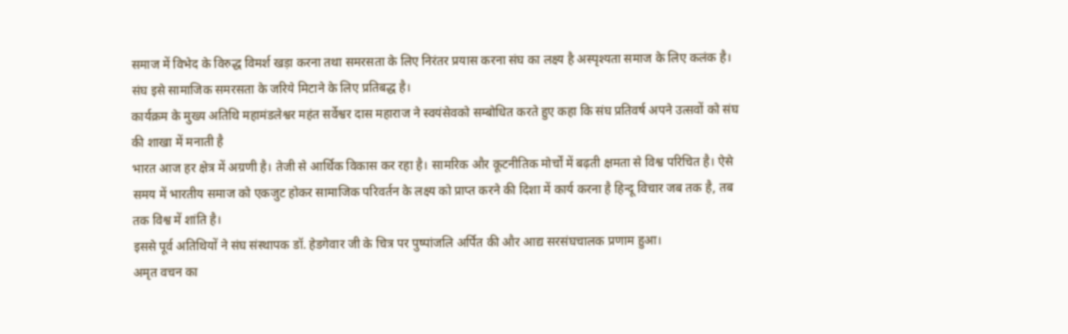समाज में विभेद के विरुद्ध विमर्श खड़ा करना तथा समरसता के लिए निरंतर प्रयास करना संघ का लक्ष्य है अस्पृश्यता समाज के लिए कलंक है। संघ इसे सामाजिक समरसता के जरिये मिटाने के लिए प्रतिबद्ध है।
कार्यक्रम के मुख्य अतिथि महामंडलेश्वर महंत सर्वेश्वर दास महाराज ने स्वयंसेवको सम्बोधित करते हुए कहा कि संघ प्रतिवर्ष अपने उत्सवों को संघ की शाखा में मनाती है
भारत आज हर क्षेत्र में अग्रणी है। तेजी से आर्थिक विकास कर रहा है। सामरिक और कूटनीतिक मोर्चों में बढ़ती क्षमता से विश्व परिचित है। ऐसे समय में भारतीय समाज को एकजुट होकर सामाजिक परिवर्तन के लक्ष्य को प्राप्त करने की दिशा में कार्य करना है हिन्दू विचार जब तक है, तब तक विश्व में शांति है।
इससे पूर्व अतिथियों ने संघ संस्थापक डॉ. हेडगेवार जी के चित्र पर पुष्पांजलि अर्पित की और आद्य सरसंघचालक प्रणाम हुआ।
अमृत वचन का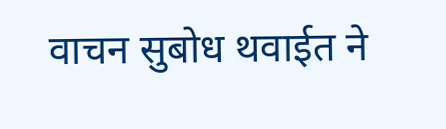वाचन सुबोध थवाईत ने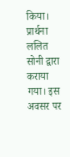किया। प्रार्थना ललित सोनी द्वारा कराया गया। इस अवसर पर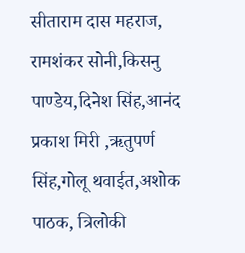सीताराम दास महराज, रामशंकर सोनी,किसनु पाण्डेय,दिनेश सिंह,आनंद प्रकाश मिरी ,ऋतुपर्ण सिंह,गोलू थवाईत,अशोक पाठक, त्रिलोकी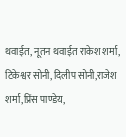थवाईत, नूतन थवाईत राकेश शर्मा, टिकेश्वर सोनी, दिलीप सोनी,राजेश शर्मा,प्रिंस पाण्डेय,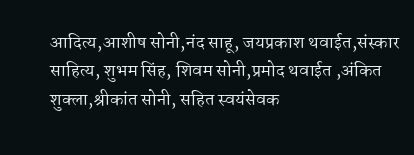आदित्य,आशीष सोनी,नंद साहू, जयप्रकाश थवाईत,संस्कार साहित्य, शुभम सिंह, शिवम सोनी,प्रमोद थवाईत ,अंकित शुक्ला,श्रीकांत सोनी, सहित स्वयंसेवक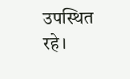उपस्थित रहे।